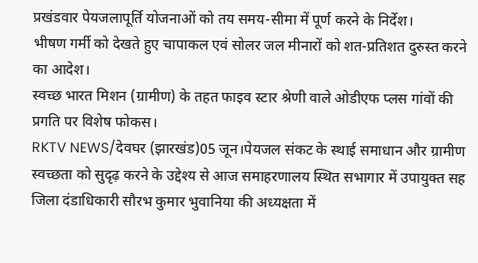प्रखंडवार पेयजलापूर्ति योजनाओं को तय समय-सीमा में पूर्ण करने के निर्देश।
भीषण गर्मी को देखते हुए चापाकल एवं सोलर जल मीनारों को शत-प्रतिशत दुरुस्त करने का आदेश।
स्वच्छ भारत मिशन (ग्रामीण) के तहत फाइव स्टार श्रेणी वाले ओडीएफ प्लस गांवों की प्रगति पर विशेष फोकस।
RKTV NEWS/देवघर (झारखंड)05 जून।पेयजल संकट के स्थाई समाधान और ग्रामीण स्वच्छता को सुदृढ़ करने के उद्देश्य से आज समाहरणालय स्थित सभागार में उपायुक्त सह जिला दंडाधिकारी सौरभ कुमार भुवानिया की अध्यक्षता में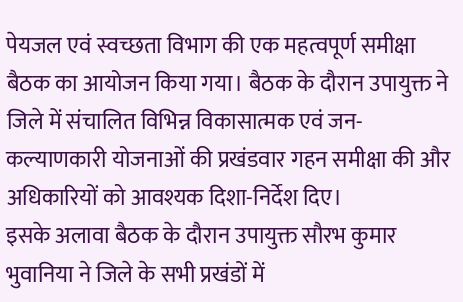पेयजल एवं स्वच्छता विभाग की एक महत्वपूर्ण समीक्षा बैठक का आयोजन किया गया। बैठक के दौरान उपायुक्त ने जिले में संचालित विभिन्न विकासात्मक एवं जन-कल्याणकारी योजनाओं की प्रखंडवार गहन समीक्षा की और अधिकारियों को आवश्यक दिशा-निर्देश दिए।
इसके अलावा बैठक के दौरान उपायुक्त सौरभ कुमार भुवानिया ने जिले के सभी प्रखंडों में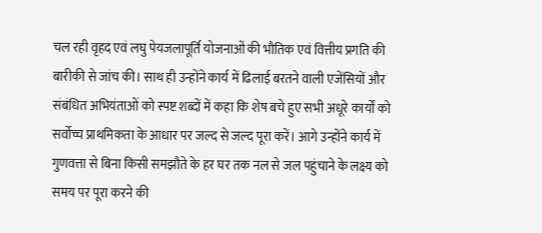चल रही वृहद एवं लघु पेयजलापूर्ति योजनाओं की भौतिक एवं वित्तीय प्रगति की बारीकी से जांच की। साथ ही उन्होंने कार्य में ढिलाई बरतने वाली एजेंसियों और संबंधित अभियंताओं को स्पष्ट शब्दों में कहा कि शेष बचे हुए सभी अधूरे कार्यों को सर्वोच्च प्राथमिकता के आधार पर जल्द से जल्द पूरा करें। आगे उन्होंने कार्य में गुणवत्ता से बिना किसी समझौते के हर घर तक नल से जल पहुंचाने के लक्ष्य को समय पर पूरा करने की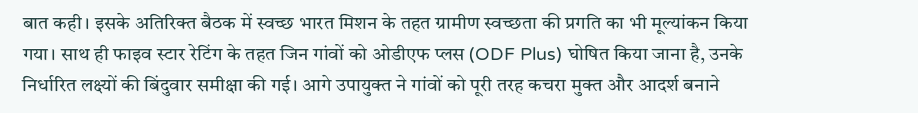बात कही। इसके अतिरिक्त बैठक में स्वच्छ भारत मिशन के तहत ग्रामीण स्वच्छता की प्रगति का भी मूल्यांकन किया गया। साथ ही फाइव स्टार रेटिंग के तहत जिन गांवों को ओडीएफ प्लस (ODF Plus) घोषित किया जाना है, उनके निर्धारित लक्ष्यों की बिंदुवार समीक्षा की गई। आगे उपायुक्त ने गांवों को पूरी तरह कचरा मुक्त और आदर्श बनाने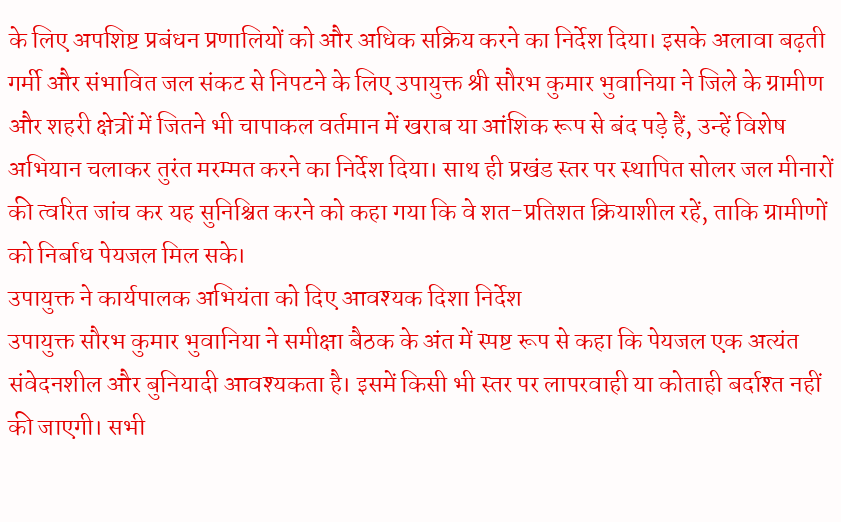के लिए अपशिष्ट प्रबंधन प्रणालियों को और अधिक सक्रिय करने का निर्देश दिया। इसके अलावा बढ़ती गर्मी और संभावित जल संकट से निपटने के लिए उपायुक्त श्री सौरभ कुमार भुवानिया ने जिले के ग्रामीण और शहरी क्षेत्रों में जितने भी चापाकल वर्तमान में खराब या आंशिक रूप से बंद पड़े हैं, उन्हें विशेष अभियान चलाकर तुरंत मरम्मत करने का निर्देश दिया। साथ ही प्रखंड स्तर पर स्थापित सोलर जल मीनारों की त्वरित जांच कर यह सुनिश्चित करने को कहा गया कि वे शत-प्रतिशत क्रियाशील रहें, ताकि ग्रामीणों को निर्बाध पेयजल मिल सके।
उपायुक्त ने कार्यपालक अभियंता को दिए आवश्यक दिशा निर्देश
उपायुक्त सौरभ कुमार भुवानिया ने समीक्षा बैठक के अंत में स्पष्ट रूप से कहा कि पेयजल एक अत्यंत संवेदनशील और बुनियादी आवश्यकता है। इसमें किसी भी स्तर पर लापरवाही या कोताही बर्दाश्त नहीं की जाएगी। सभी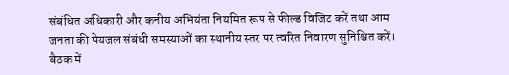संबंधित अधिकारी और कनीय अभियंता नियमित रूप से फील्ड विजिट करें तथा आम जनता की पेयजल संबंधी समस्याओं का स्थानीय स्तर पर त्वरित निवारण सुनिश्चित करें। बैठक में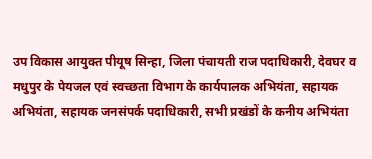उप विकास आयुक्त पीयूष सिन्हा, जिला पंचायती राज पदाधिकारी, देवघर व मधुपुर के पेयजल एवं स्वच्छता विभाग के कार्यपालक अभियंता, सहायक अभियंता, सहायक जनसंपर्क पदाधिकारी, सभी प्रखंडों के कनीय अभियंता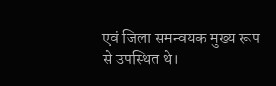एवं जिला समन्वयक मुख्य रूप से उपस्थित थे।